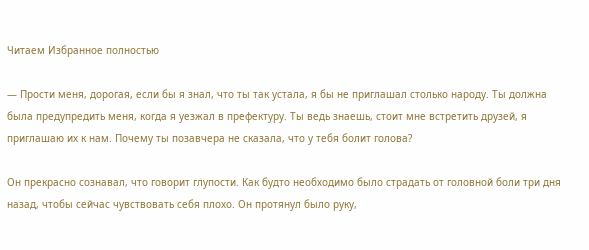Читаем Избранное полностью

— Прости меня, дорогая, если бы я знал, что ты так устала, я бы не приглашал столько народу. Ты должна была предупредить меня, когда я уезжал в префектуру. Ты ведь знаешь, стоит мне встретить друзей, я приглашаю их к нам. Почему ты позавчера не сказала, что у тебя болит голова?

Он прекрасно сознавал, что говорит глупости. Как будто необходимо было страдать от головной боли три дня назад, чтобы сейчас чувствовать себя плохо. Он протянул было руку,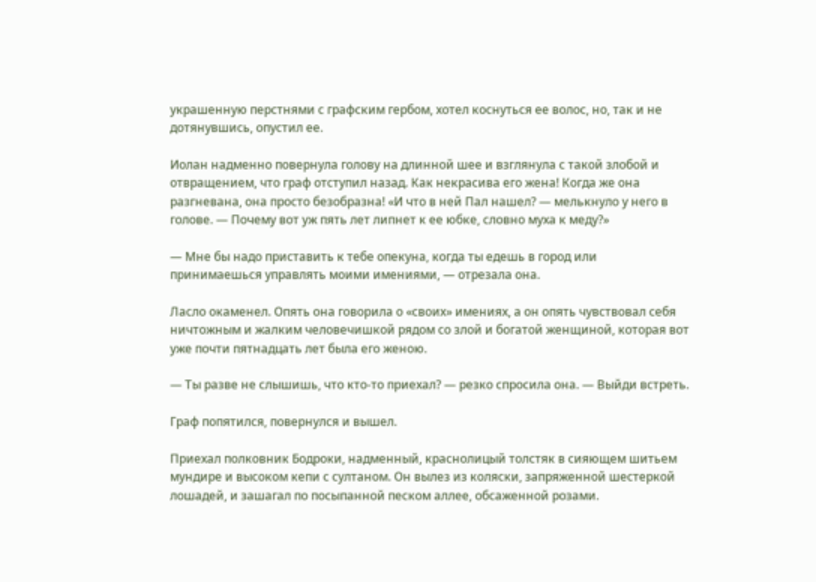украшенную перстнями с графским гербом, хотел коснуться ее волос, но, так и не дотянувшись, опустил ее.

Иолан надменно повернула голову на длинной шее и взглянула с такой злобой и отвращением, что граф отступил назад. Как некрасива его жена! Когда же она разгневана, она просто безобразна! «И что в ней Пал нашел? — мелькнуло у него в голове. — Почему вот уж пять лет липнет к ее юбке, словно муха к меду?»

— Мне бы надо приставить к тебе опекуна, когда ты едешь в город или принимаешься управлять моими имениями, — отрезала она.

Ласло окаменел. Опять она говорила о «своих» имениях, а он опять чувствовал себя ничтожным и жалким человечишкой рядом со злой и богатой женщиной, которая вот уже почти пятнадцать лет была его женою.

— Ты разве не слышишь, что кто-то приехал? — резко спросила она. — Выйди встреть.

Граф попятился, повернулся и вышел.

Приехал полковник Бодроки, надменный, краснолицый толстяк в сияющем шитьем мундире и высоком кепи с султаном. Он вылез из коляски, запряженной шестеркой лошадей, и зашагал по посыпанной песком аллее, обсаженной розами.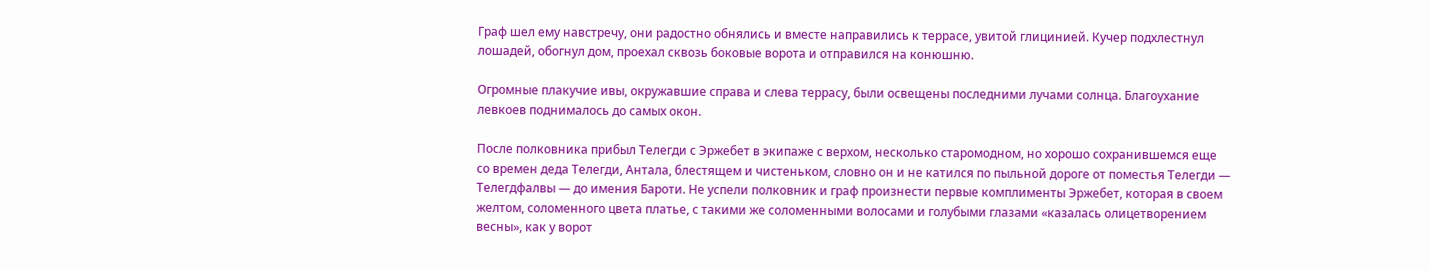Граф шел ему навстречу, они радостно обнялись и вместе направились к террасе, увитой глицинией. Кучер подхлестнул лошадей, обогнул дом, проехал сквозь боковые ворота и отправился на конюшню.

Огромные плакучие ивы, окружавшие справа и слева террасу, были освещены последними лучами солнца. Благоухание левкоев поднималось до самых окон.

После полковника прибыл Телегди с Эржебет в экипаже с верхом, несколько старомодном, но хорошо сохранившемся еще со времен деда Телегди, Антала, блестящем и чистеньком, словно он и не катился по пыльной дороге от поместья Телегди — Телегдфалвы — до имения Бароти. Не успели полковник и граф произнести первые комплименты Эржебет, которая в своем желтом, соломенного цвета платье, с такими же соломенными волосами и голубыми глазами «казалась олицетворением весны», как у ворот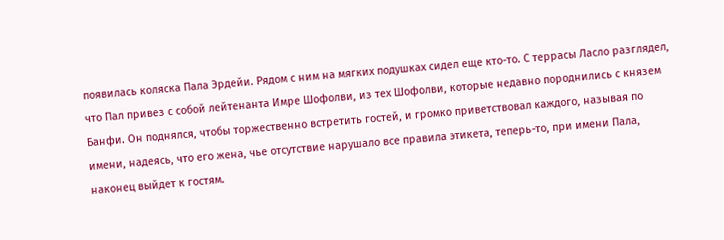появилась коляска Пала Эрдейи. Рядом с ним на мягких подушках сидел еще кто-то. С террасы Ласло разглядел, что Пал привез с собой лейтенанта Имре Шофолви, из тех Шофолви, которые недавно породнились с князем Банфи. Он поднялся, чтобы торжественно встретить гостей, и громко приветствовал каждого, называя по имени, надеясь, что его жена, чье отсутствие нарушало все правила этикета, теперь-то, при имени Пала, наконец выйдет к гостям.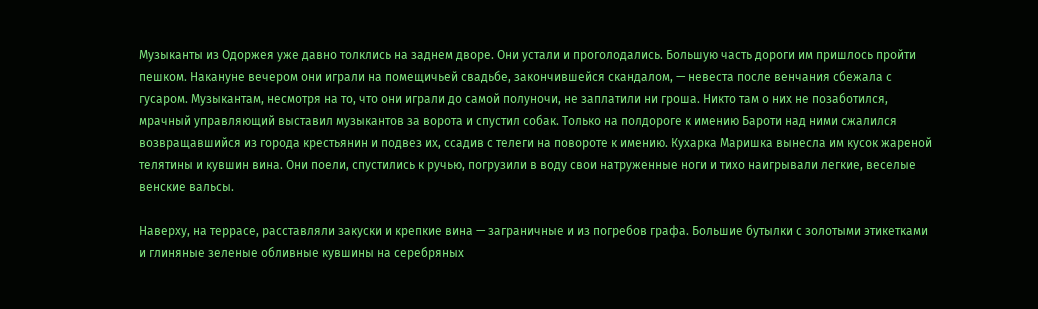Музыканты из Одоржея уже давно толклись на заднем дворе. Они устали и проголодались. Большую часть дороги им пришлось пройти пешком. Накануне вечером они играли на помещичьей свадьбе, закончившейся скандалом, — невеста после венчания сбежала с гусаром. Музыкантам, несмотря на то, что они играли до самой полуночи, не заплатили ни гроша. Никто там о них не позаботился, мрачный управляющий выставил музыкантов за ворота и спустил собак. Только на полдороге к имению Бароти над ними сжалился возвращавшийся из города крестьянин и подвез их, ссадив с телеги на повороте к имению. Кухарка Маришка вынесла им кусок жареной телятины и кувшин вина. Они поели, спустились к ручью, погрузили в воду свои натруженные ноги и тихо наигрывали легкие, веселые венские вальсы.

Наверху, на террасе, расставляли закуски и крепкие вина — заграничные и из погребов графа. Большие бутылки с золотыми этикетками и глиняные зеленые обливные кувшины на серебряных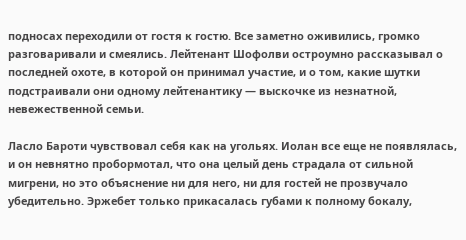подносах переходили от гостя к гостю. Все заметно оживились, громко разговаривали и смеялись. Лейтенант Шофолви остроумно рассказывал о последней охоте, в которой он принимал участие, и о том, какие шутки подстраивали они одному лейтенантику — выскочке из незнатной, невежественной семьи.

Ласло Бароти чувствовал себя как на угольях. Иолан все еще не появлялась, и он невнятно пробормотал, что она целый день страдала от сильной мигрени, но это объяснение ни для него, ни для гостей не прозвучало убедительно. Эржебет только прикасалась губами к полному бокалу,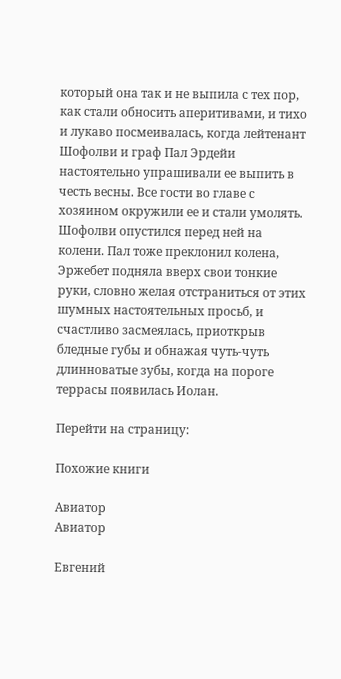который она так и не выпила с тех пор, как стали обносить аперитивами, и тихо и лукаво посмеивалась, когда лейтенант Шофолви и граф Пал Эрдейи настоятельно упрашивали ее выпить в честь весны. Все гости во главе с хозяином окружили ее и стали умолять. Шофолви опустился перед ней на колени. Пал тоже преклонил колена, Эржебет подняла вверх свои тонкие руки, словно желая отстраниться от этих шумных настоятельных просьб, и счастливо засмеялась, приоткрыв бледные губы и обнажая чуть-чуть длинноватые зубы, когда на пороге террасы появилась Иолан.

Перейти на страницу:

Похожие книги

Авиатор
Авиатор

Евгений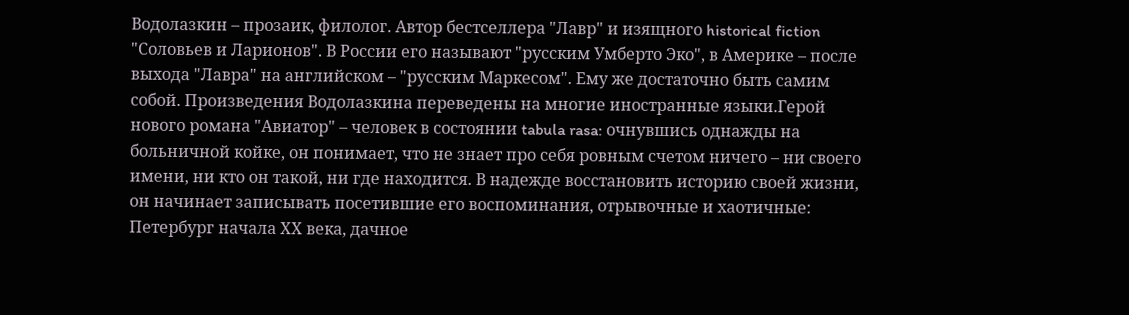Водолазкин – прозаик, филолог. Автор бестселлера "Лавр" и изящного historical fiction "Соловьев и Ларионов". В России его называют "русским Умберто Эко", в Америке – после выхода "Лавра" на английском – "русским Маркесом". Ему же достаточно быть самим собой. Произведения Водолазкина переведены на многие иностранные языки.Герой нового романа "Авиатор" – человек в состоянии tabula rasa: очнувшись однажды на больничной койке, он понимает, что не знает про себя ровным счетом ничего – ни своего имени, ни кто он такой, ни где находится. В надежде восстановить историю своей жизни, он начинает записывать посетившие его воспоминания, отрывочные и хаотичные: Петербург начала ХХ века, дачное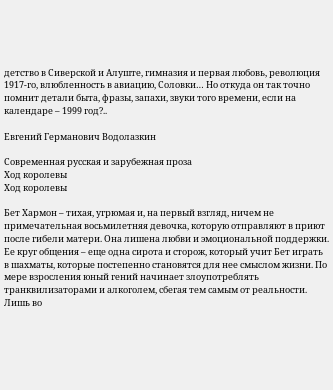детство в Сиверской и Алуште, гимназия и первая любовь, революция 1917-го, влюбленность в авиацию, Соловки… Но откуда он так точно помнит детали быта, фразы, запахи, звуки того времени, если на календаре – 1999 год?..

Евгений Германович Водолазкин

Современная русская и зарубежная проза
Ход королевы
Ход королевы

Бет Хармон – тихая, угрюмая и, на первый взгляд, ничем не примечательная восьмилетняя девочка, которую отправляют в приют после гибели матери. Она лишена любви и эмоциональной поддержки. Ее круг общения – еще одна сирота и сторож, который учит Бет играть в шахматы, которые постепенно становятся для нее смыслом жизни. По мере взросления юный гений начинает злоупотреблять транквилизаторами и алкоголем, сбегая тем самым от реальности. Лишь во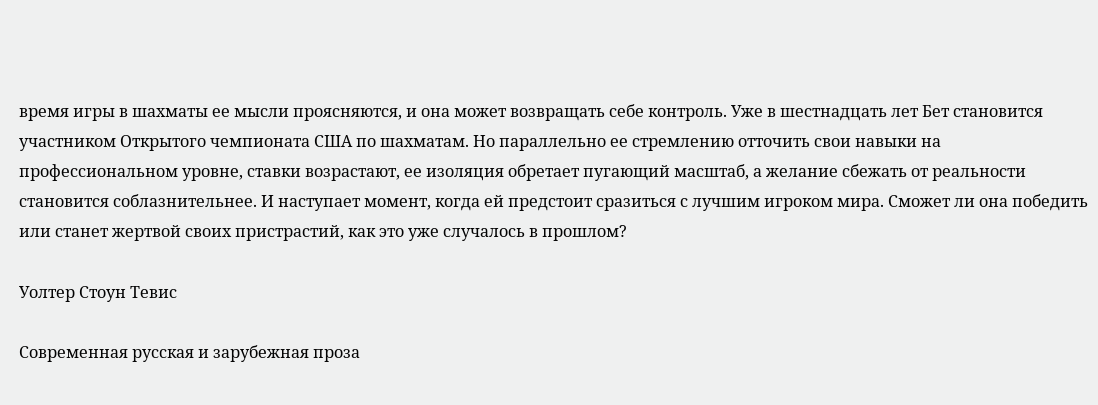время игры в шахматы ее мысли проясняются, и она может возвращать себе контроль. Уже в шестнадцать лет Бет становится участником Открытого чемпионата США по шахматам. Но параллельно ее стремлению отточить свои навыки на профессиональном уровне, ставки возрастают, ее изоляция обретает пугающий масштаб, а желание сбежать от реальности становится соблазнительнее. И наступает момент, когда ей предстоит сразиться с лучшим игроком мира. Сможет ли она победить или станет жертвой своих пристрастий, как это уже случалось в прошлом?

Уолтер Стоун Тевис

Современная русская и зарубежная проза